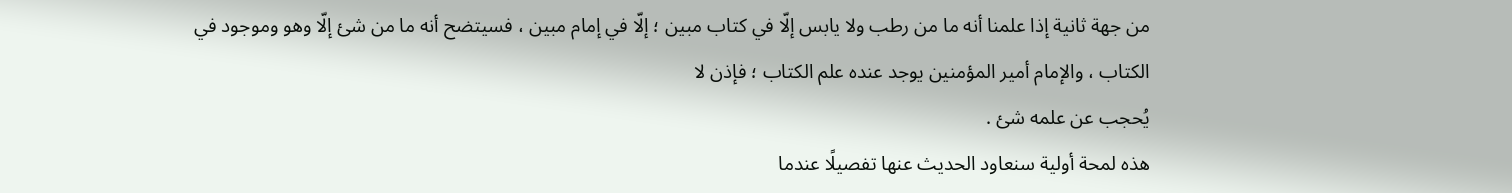من جهة ثانية إذا علمنا أنه ما من رطب ولا يابس إلّا في كتاب مبين ؛ إلّا في إمام مبين ، فسيتضح أنه ما من شئ إلّا وهو وموجود في الكتاب ، والإمام أمير المؤمنين يوجد عنده علم الكتاب ؛ فإذن لا
يُحجب عن علمه شئ .
هذه لمحة أولية سنعاود الحديث عنها تفصيلًا عندما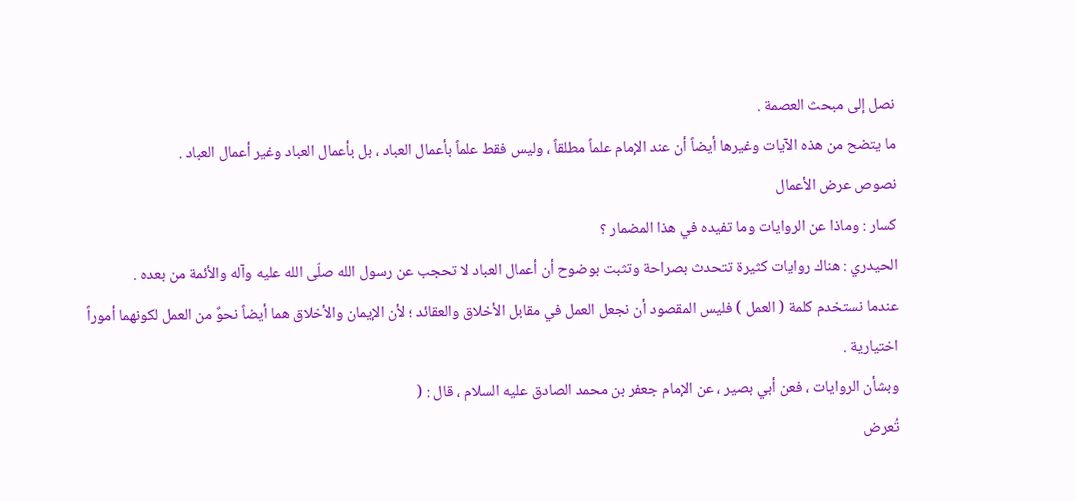نصل إلى مبحث العصمة .
ما يتضح من هذه الآيات وغيرها أيضاً أن عند الإمام علماً مطلقاً ، وليس فقط علماً بأعمال العباد ، بل بأعمال العباد وغير أعمال العباد .
نصوص عرض الأعمال
كسار : وماذا عن الروايات وما تفيده في هذا المضمار ؟
الحيدري : هناك روايات كثيرة تتحدث بصراحة وتثبت بوضوح أن أعمال العباد لا تحجب عن رسول الله صلّى الله عليه وآله والأئمة من بعده .
عندما نستخدم كلمة ( العمل ) فليس المقصود أن نجعل العمل في مقابل الأخلاق والعقائد ؛ لأن الإيمان والأخلاق هما أيضاً نحوٌ من العمل لكونهما أموراً اختيارية .
وبشأن الروايات ، فعن أبي بصير ، عن الإمام جعفر بن محمد الصادق عليه السلام ، قال : (
تُعرض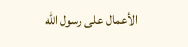الأعمال على رسول الله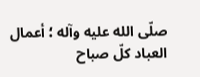صلّى الله عليه وآله ؛ أعمال العباد كلّ صباح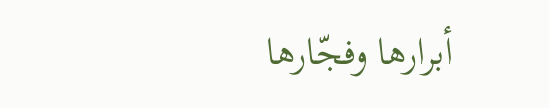أبرارها وفجّارها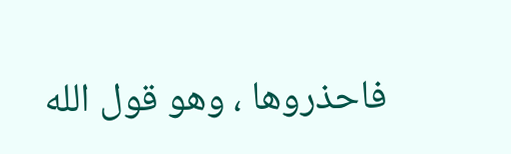فاحذروها ، وهو قول الله